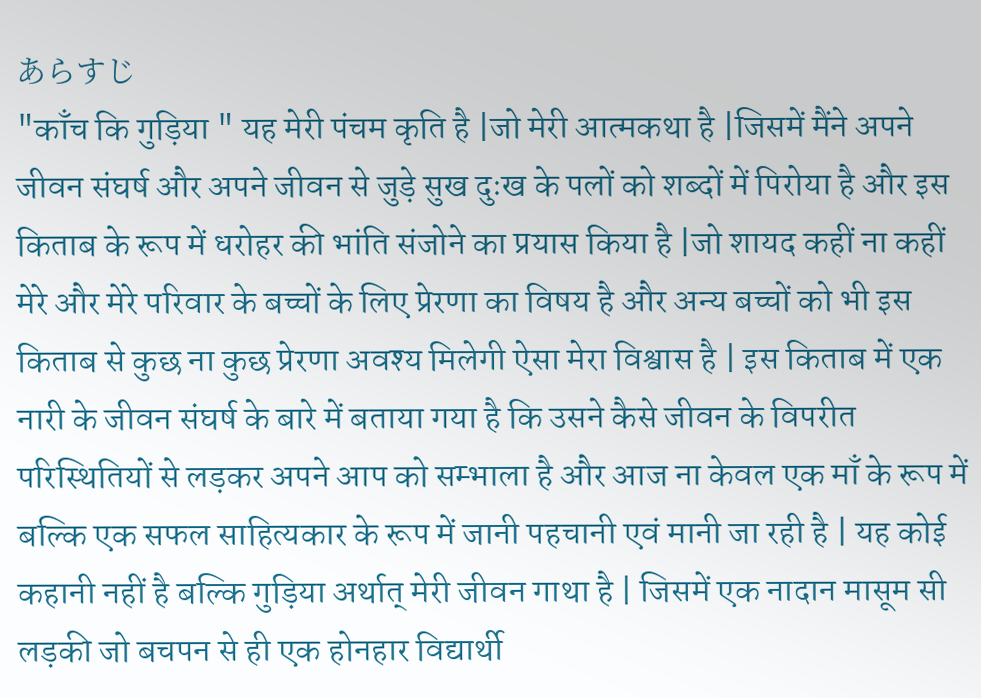あらすじ
"काँच कि गुड़िया " यह मेरी पंचम कृति है |जो मेरी आत्मकथा है |जिसमें मैंने अपने जीवन संघर्ष और अपने जीवन से जुड़े सुख दुःख के पलों को शब्दों में पिरोया है और इस किताब के रूप में धरोहर की भांति संजोने का प्रयास किया है |जो शायद कहीं ना कहीं मेरे और मेरे परिवार के बच्चों के लिए प्रेरणा का विषय है और अन्य बच्चों को भी इस किताब से कुछ ना कुछ प्रेरणा अवश्य मिलेगी ऐसा मेरा विश्वास है | इस किताब में एक नारी के जीवन संघर्ष के बारे में बताया गया है कि उसने कैसे जीवन के विपरीत परिस्थितियों से लड़कर अपने आप को सम्भाला है और आज ना केवल एक माँ के रूप में बल्कि एक सफल साहित्यकार के रूप में जानी पहचानी एवं मानी जा रही है | यह कोई कहानी नहीं है बल्कि गुड़िया अर्थात् मेरी जीवन गाथा है | जिसमें एक नादान मासूम सी लड़की जो बचपन से ही एक होनहार विद्यार्थी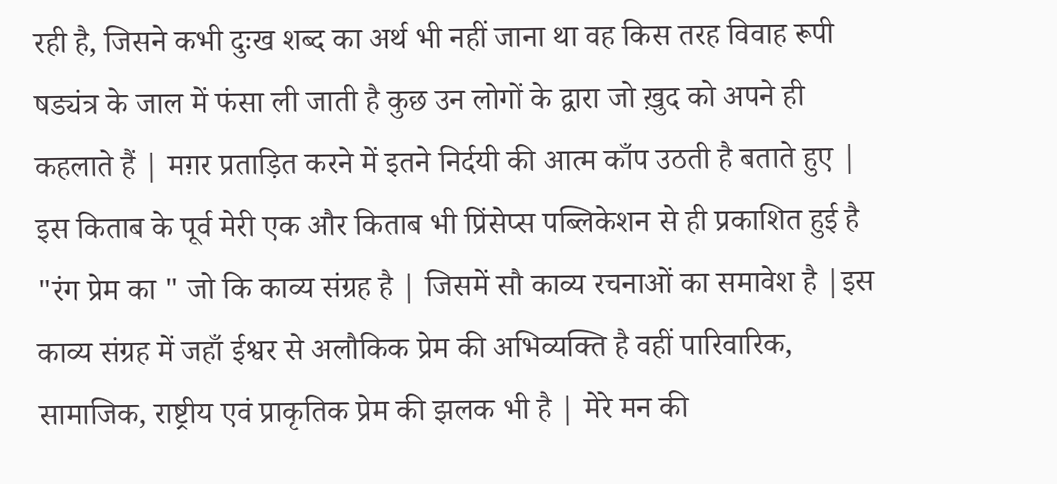रही है, जिसने कभी दुःख शब्द का अर्थ भी नहीं जाना था वह किस तरह विवाह रूपी षड्यंत्र के जाल में फंसा ली जाती है कुछ उन लोगों के द्वारा जो ख़ुद को अपने ही कहलाते हैं | मग़र प्रताड़ित करने में इतने निर्दयी की आत्म काँप उठती है बताते हुए | इस किताब के पूर्व मेरी एक और किताब भी प्रिंसेप्स पब्लिकेशन से ही प्रकाशित हुई है "रंग प्रेम का " जो कि काव्य संग्रह है | जिसमें सौ काव्य रचनाओं का समावेश है |इस काव्य संग्रह में जहाँ ईश्वर से अलौकिक प्रेम की अभिव्यक्ति है वहीं पारिवारिक, सामाजिक, राष्ट्रीय एवं प्राकृतिक प्रेम की झलक भी है | मेरे मन की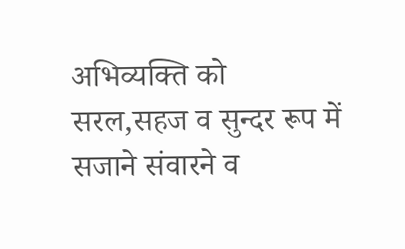अभिव्यक्ति को सरल,सहज व सुन्दर रूप में सजाने संवारने व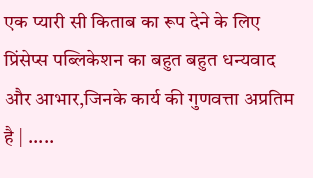एक प्यारी सी किताब का रूप देने के लिए प्रिंसेप्स पब्लिकेशन का बहुत बहुत धन्यवाद और आभार,जिनके कार्य की गुणवत्ता अप्रतिम है | .....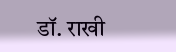डॉ. राखी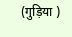(गुड़िया )